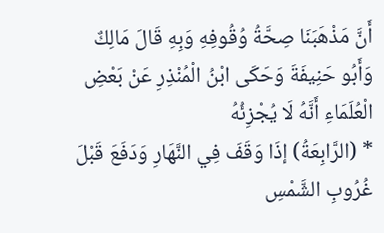أَنَّ مَذْهَبَنَا صِحَّةُ وُقُوفِهِ وَبِهِ قَالَ مَالِكٌ وَأَبُو حَنِيفَةَ وَحَكَى ابْنُ الْمُنْذِرِ عَنْ بَعْضِ الْعُلَمَاءِ أَنَّهُ لَا يُجْزِئُهُ
* (الرَّابِعَةُ) إذَا وَقَفَ فِي النَّهَارِ وَدَفَعَ قَبْلَ غُرُوبِ الشَّمْسِ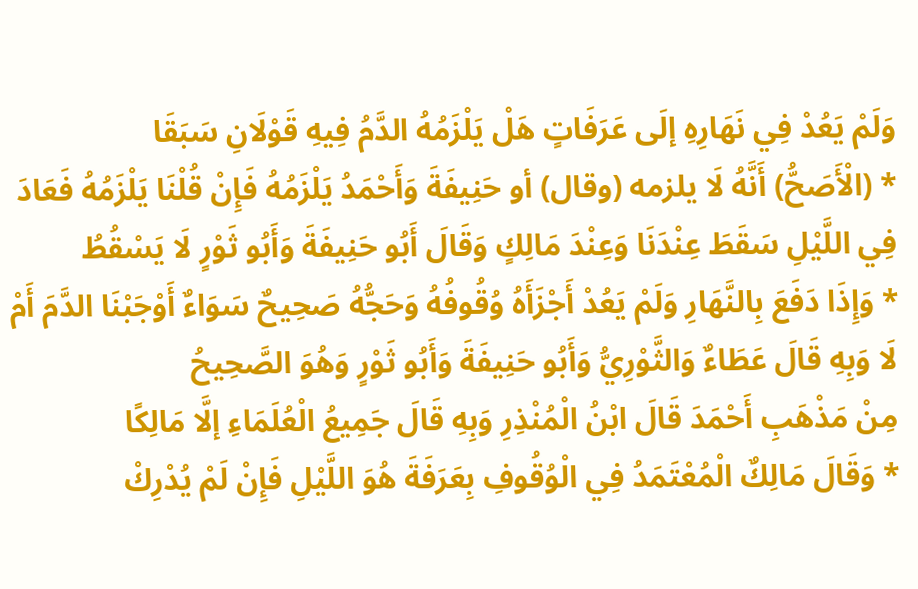وَلَمْ يَعُدْ فِي نَهَارِهِ إلَى عَرَفَاتٍ هَلْ يَلْزَمُهُ الدَّمُ فِيهِ قَوْلَانِ سَبَقَا
* (الْأَصَحُّ) أَنَّهُ لَا يلزمه (وقال) أو حَنِيفَةَ وَأَحْمَدُ يَلْزَمُهُ فَإِنْ قُلْنَا يَلْزَمُهُ فَعَادَ فِي اللَّيْلِ سَقَطَ عِنْدَنَا وَعِنْدَ مَالِكٍ وَقَالَ أَبُو حَنِيفَةَ وَأَبُو ثَوْرٍ لَا يَسْقُطُ
* وَإِذَا دَفَعَ بِالنَّهَارِ وَلَمْ يَعُدْ أَجْزَأَهُ وُقُوفُهُ وَحَجُّهُ صَحِيحٌ سَوَاءٌ أَوْجَبْنَا الدَّمَ أَمْ لَا وَبِهِ قَالَ عَطَاءٌ وَالثَّوْرِيُّ وَأَبُو حَنِيفَةَ وَأَبُو ثَوْرٍ وَهُوَ الصَّحِيحُ
مِنْ مَذْهَبِ أَحْمَدَ قَالَ ابْنُ الْمُنْذِرِ وَبِهِ قَالَ جَمِيعُ الْعُلَمَاءِ إلَّا مَالِكًا
* وَقَالَ مَالِكٌ الْمُعْتَمَدُ فِي الْوُقُوفِ بِعَرَفَةَ هُوَ اللَّيْلِ فَإِنْ لَمْ يُدْرِكْ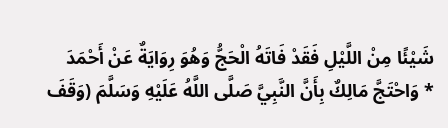شَيْئًا مِنْ اللَّيْلِ فَقَدْ فَاتَهُ الْحَجُّ وَهُوَ رِوَايَةٌ عَنْ أَحْمَدَ
* وَاحْتَجَّ مَالِكٌ بِأَنَّ النَّبِيَّ صَلَّى اللَّهُ عَلَيْهِ وَسَلَّمَ (وَقَفَ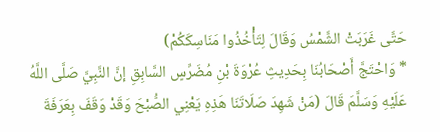حَتَّى غَرَبَتْ الشَّمْسُ وَقَالَ لِتَأْخُذُوا مَنَاسِكَكُمْ)
* وَاحْتَجَّ أَصْحَابُنَا بِحَدِيثِ عُرْوَةَ بْنِ مُضَرِّسٍ السَّابِقِ إنَّ النَّبِيَّ صَلَّى اللَّهُ عَلَيْهِ وَسَلَّمَ قَالَ (مَنْ شَهِدَ صَلَاتَنَا هَذِهِ يَعْنِي الصُّبْحَ وَقَدْ وَقَفَ بِعَرَفَةَ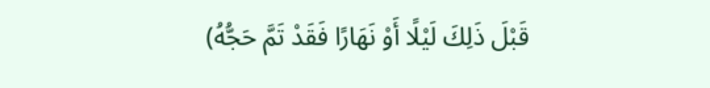قَبْلَ ذَلِكَ لَيْلًا أَوْ نَهَارًا فَقَدْ تَمَّ حَجُّهُ)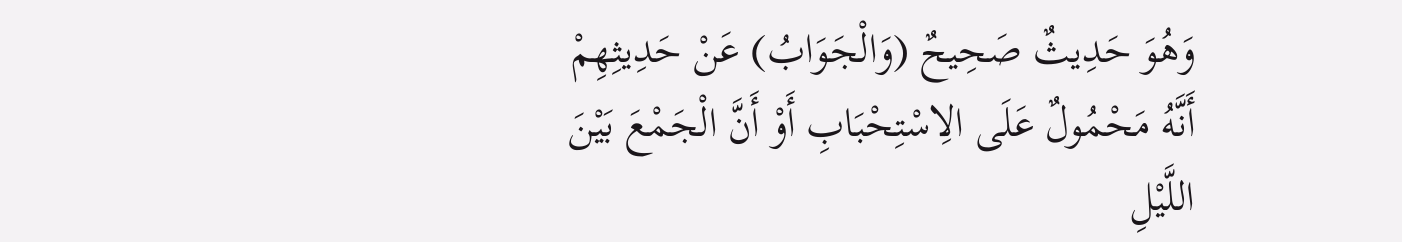وَهُوَ حَدِيثٌ صَحِيحٌ (وَالْجَوَابُ) عَنْ حَدِيثِهِمْ أَنَّهُ مَحْمُولٌ عَلَى الِاسْتِحْبَابِ أَوْ أَنَّ الْجَمْعَ بَيْنَ اللَّيْلِ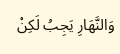وَالنَّهَارِ يَجِبُ لَكِنْ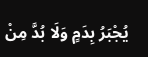يُجْبَرُ بِدَمٍ وَلَا بُدَّ مِنْ